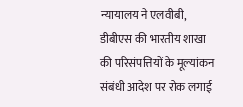न्यायालय ने एलवीबी, डीबीएस की भारतीय शाखा की परिसंपत्तियों के मूल्यांकन संबंधी आदेश पर रोक लगाई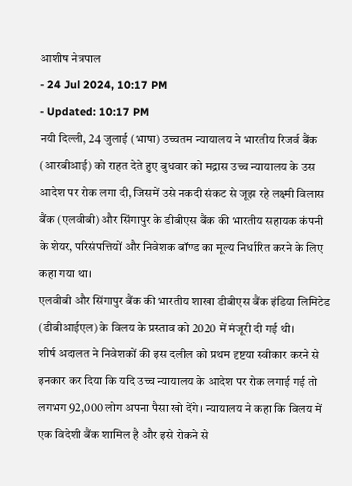आशीष नेत्रपाल
- 24 Jul 2024, 10:17 PM
- Updated: 10:17 PM
नयी दिल्ली, 24 जुलाई (भाषा) उच्चतम न्यायालय ने भारतीय रिजर्व बैंक (आरबीआई) को राहत देते हुए बुधवार को मद्रास उच्च न्यायालय के उस आदेश पर रोक लगा दी, जिसमें उसे नकदी संकट से जूझ रहे लक्ष्मी विलास बैंक (एलवीबी) और सिंगापुर के डीबीएस बैंक की भारतीय सहायक कंपनी के शेयर, परिसंपत्तियों और निवेशक बॉण्ड का मूल्य निर्धारित करने के लिए कहा गया था।
एलवीबी और सिंगापुर बैंक की भारतीय शाखा डीबीएस बैंक इंडिया लिमिटेड (डीबीआईएल) के विलय के प्रस्ताव को 2020 में मंजूरी दी गई थी।
शीर्ष अदालत ने निवेशकों की इस दलील को प्रथम दृष्टया स्वीकार करने से इनकार कर दिया कि यदि उच्च न्यायालय के आदेश पर रोक लगाई गई तो लगभग 92,000 लोग अपना पैसा खो देंगे। न्यायालय ने कहा कि विलय में एक विदेशी बैंक शामिल है और इसे रोकने से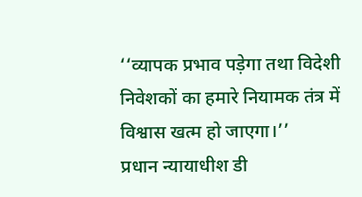‘‘व्यापक प्रभाव पड़ेगा तथा विदेशी निवेशकों का हमारे नियामक तंत्र में विश्वास खत्म हो जाएगा।’’
प्रधान न्यायाधीश डी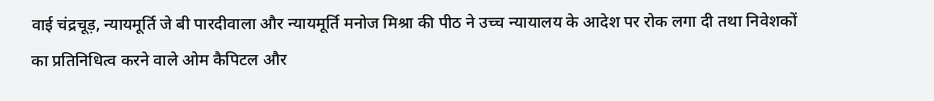वाई चंद्रचूड़, न्यायमूर्ति जे बी पारदीवाला और न्यायमूर्ति मनोज मिश्रा की पीठ ने उच्च न्यायालय के आदेश पर रोक लगा दी तथा निवेशकों का प्रतिनिधित्व करने वाले ओम कैपिटल और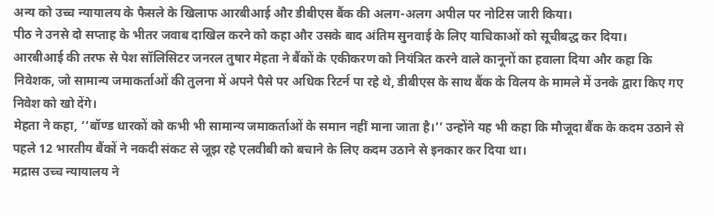अन्य को उच्च न्यायालय के फैसले के खिलाफ आरबीआई और डीबीएस बैंक की अलग-अलग अपील पर नोटिस जारी किया।
पीठ ने उनसे दो सप्ताह के भीतर जवाब दाखिल करने को कहा और उसके बाद अंतिम सुनवाई के लिए याचिकाओं को सूचीबद्ध कर दिया।
आरबीआई की तरफ से पेश सॉलिसिटर जनरल तुषार मेहता ने बैंकों के एकीकरण को नियंत्रित करने वाले कानूनों का हवाला दिया और कहा कि निवेशक, जो सामान्य जमाकर्ताओं की तुलना में अपने पैसे पर अधिक रिटर्न पा रहे थे, डीबीएस के साथ बैंक के विलय के मामले में उनके द्वारा किए गए निवेश को खो देंगे।
मेहता ने कहा, ‘‘बॉण्ड धारकों को कभी भी सामान्य जमाकर्ताओं के समान नहीं माना जाता है।’’ उन्होंने यह भी कहा कि मौजूदा बैंक के कदम उठाने से पहले 12 भारतीय बैंकों ने नकदी संकट से जूझ रहे एलवीबी को बचाने के लिए कदम उठाने से इनकार कर दिया था।
मद्रास उच्च न्यायालय ने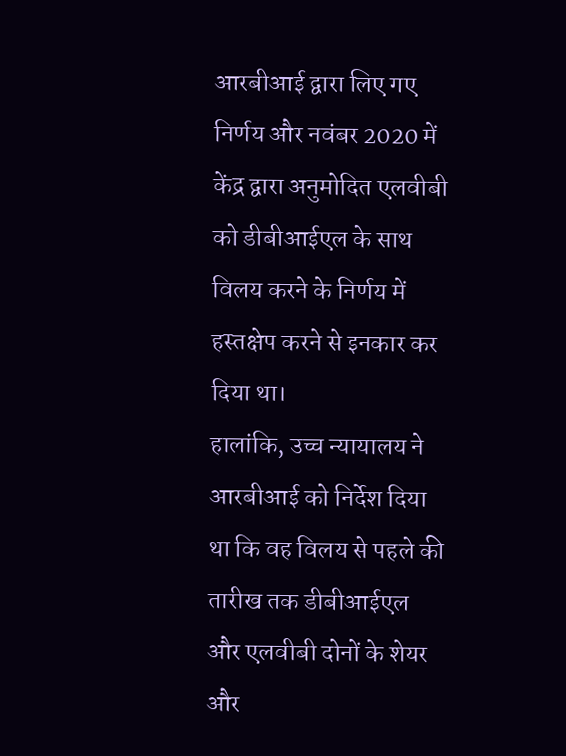आरबीआई द्वारा लिए गए निर्णय और नवंबर 2020 में केंद्र द्वारा अनुमोदित एलवीबी को डीबीआईएल के साथ विलय करने के निर्णय में हस्तक्षेप करने से इनकार कर दिया था।
हालांकि, उच्च न्यायालय ने आरबीआई को निर्देश दिया था कि वह विलय से पहले की तारीख तक डीबीआईएल और एलवीबी दोनों के शेयर और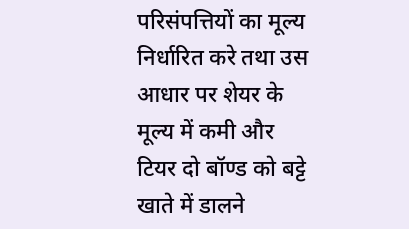परिसंपत्तियों का मूल्य निर्धारित करे तथा उस आधार पर शेयर के मूल्य में कमी और टियर दो बॉण्ड को बट्टे खाते में डालने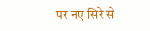पर नए सिरे से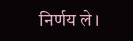निर्णय ले।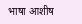भाषा आशीष